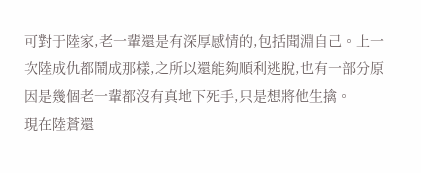可對于陸家,老一輩還是有深厚感情的,包括聞淵自己。上一次陸成仇都鬧成那樣,之所以還能夠順利逃脫,也有一部分原因是幾個老一輩都沒有真地下死手,只是想將他生擒。
現在陸蒼還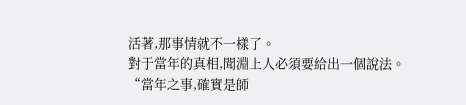活著,那事情就不一樣了。
對于當年的真相,聞淵上人必須要給出一個說法。
“當年之事,確實是師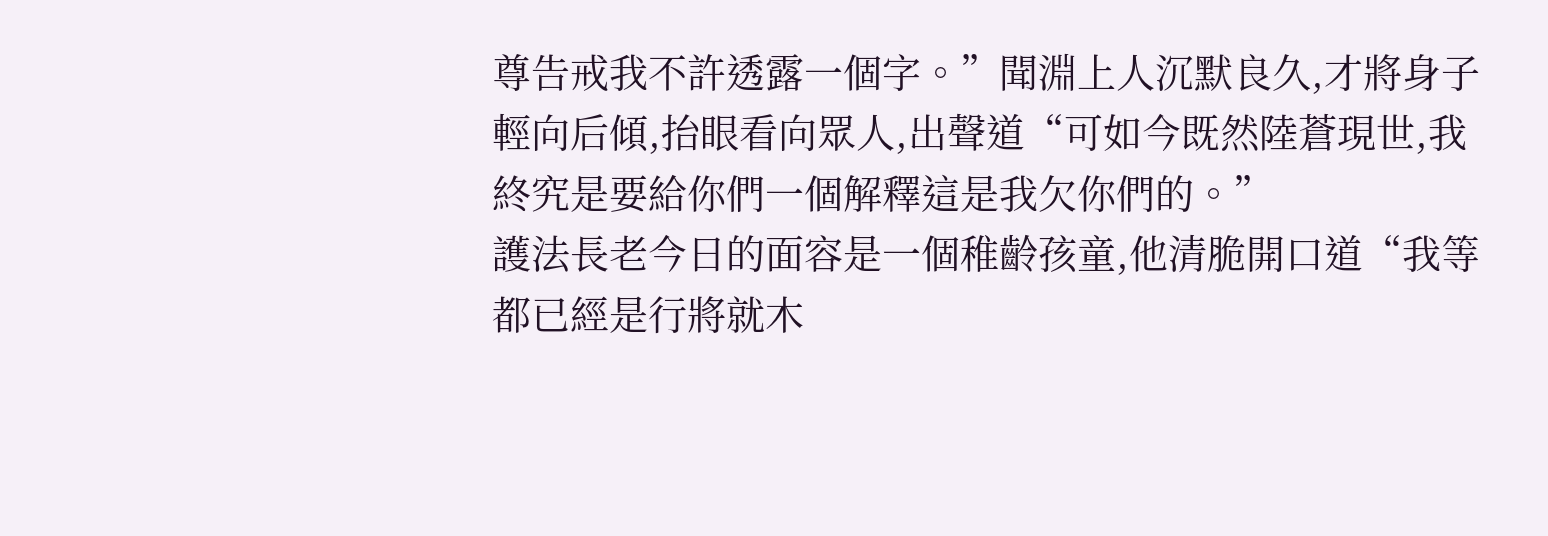尊告戒我不許透露一個字。”聞淵上人沉默良久,才將身子輕向后傾,抬眼看向眾人,出聲道“可如今既然陸蒼現世,我終究是要給你們一個解釋這是我欠你們的。”
護法長老今日的面容是一個稚齡孩童,他清脆開口道“我等都已經是行將就木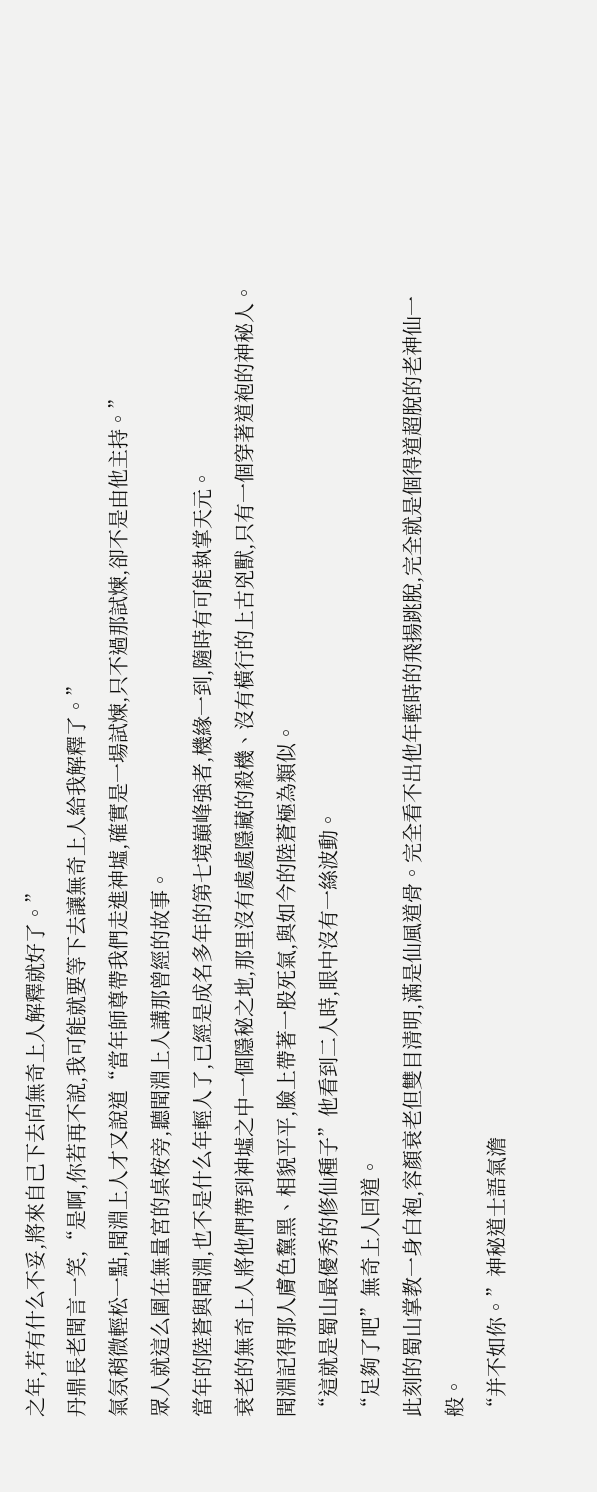之年,若有什么不妥,將來自己下去向無奇上人解釋就好了。”
丹鼎長老聞言一笑,“是啊,你若再不說,我可能就要等下去讓無奇上人給我解釋了。”
氣氛稍微輕松一點,聞淵上人才又說道“當年師尊帶我們走進神墟,確實是一場試煉,只不過那試煉,卻不是由他主持。”
眾人就這么圍在無量宮的桌桉旁,聽聞淵上人講那曾經的故事。
當年的陸蒼與聞淵,也不是什么年輕人了,已經是成名多年的第七境巔峰強者,機緣一到,隨時有可能執掌天元。
衰老的無奇上人將他們帶到神墟之中一個隱秘之地,那里沒有處處隱藏的殺機、沒有橫行的上古兇獸,只有一個穿著道袍的神秘人。
聞淵記得那人膚色黧黑、相貌平平,臉上帶著一股死氣,與如今的陸蒼極為類似。
“這就是蜀山最優秀的修仙種子”他看到二人時,眼中沒有一絲波動。
“足夠了吧”無奇上人回道。
此刻的蜀山掌教一身白袍,容顏衰老但雙目清明,滿是仙風道骨。完全看不出他年輕時的飛揚跳脫,完全就是個得道超脫的老神仙一般。
“并不如你。”神秘道士語氣澹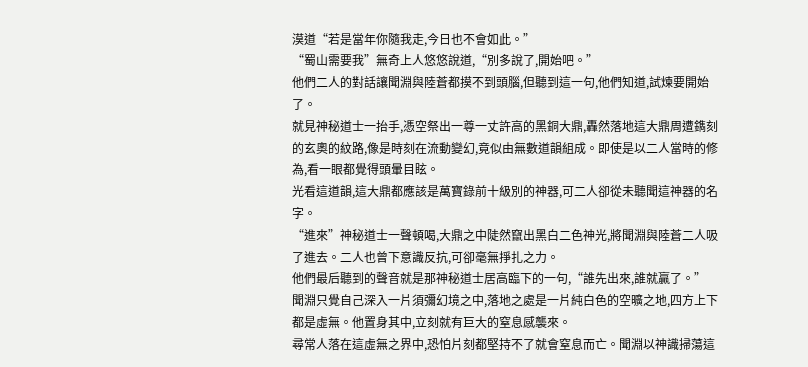漠道“若是當年你隨我走,今日也不會如此。”
“蜀山需要我”無奇上人悠悠說道,“別多說了,開始吧。”
他們二人的對話讓聞淵與陸蒼都摸不到頭腦,但聽到這一句,他們知道,試煉要開始了。
就見神秘道士一抬手,憑空祭出一尊一丈許高的黑銅大鼎,轟然落地這大鼎周遭鐫刻的玄奧的紋路,像是時刻在流動變幻,竟似由無數道韻組成。即使是以二人當時的修為,看一眼都覺得頭暈目眩。
光看這道韻,這大鼎都應該是萬寶錄前十級別的神器,可二人卻從未聽聞這神器的名字。
“進來”神秘道士一聲頓喝,大鼎之中陡然竄出黑白二色神光,將聞淵與陸蒼二人吸了進去。二人也曾下意識反抗,可卻毫無掙扎之力。
他們最后聽到的聲音就是那神秘道士居高臨下的一句,“誰先出來,誰就贏了。”
聞淵只覺自己深入一片須彌幻境之中,落地之處是一片純白色的空曠之地,四方上下都是虛無。他置身其中,立刻就有巨大的窒息感襲來。
尋常人落在這虛無之界中,恐怕片刻都堅持不了就會窒息而亡。聞淵以神識掃蕩這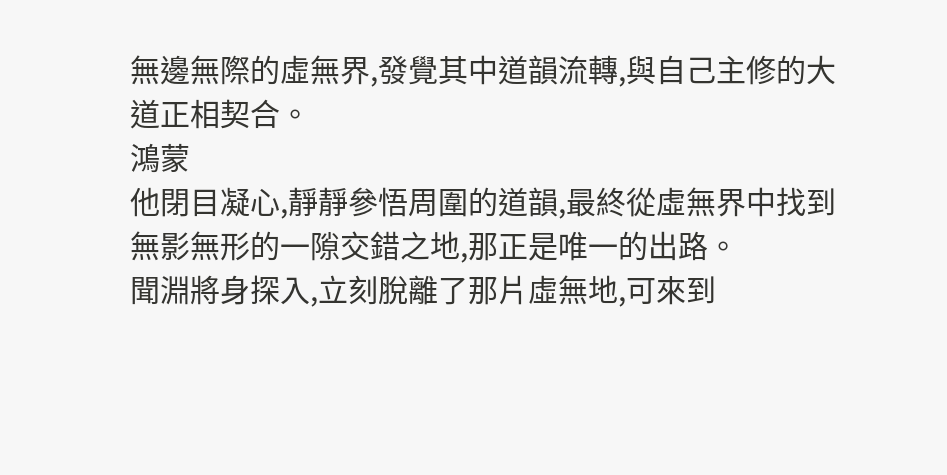無邊無際的虛無界,發覺其中道韻流轉,與自己主修的大道正相契合。
鴻蒙
他閉目凝心,靜靜參悟周圍的道韻,最終從虛無界中找到無影無形的一隙交錯之地,那正是唯一的出路。
聞淵將身探入,立刻脫離了那片虛無地,可來到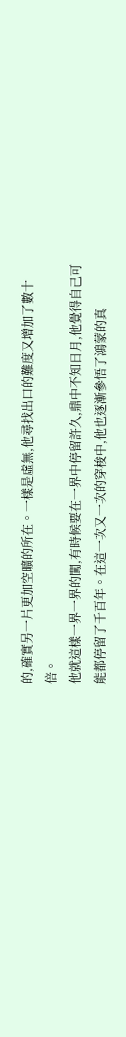的,確實另一片更加空曠的所在。一樣是虛無,他尋找出口的難度又增加了數十倍。
他就這樣一界一界的闖,有時候要在一界中停留許久,鼎中不知日月,他覺得自己可能都停留了千百年。在這一次又一次的穿梭中,他也逐漸參悟了鴻蒙的真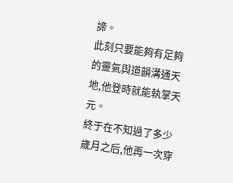諦。
此刻只要能夠有足夠的靈氣與道韻溝通天地,他登時就能執掌天元。
終于在不知過了多少歲月之后,他再一次穿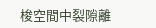梭空間中裂隙離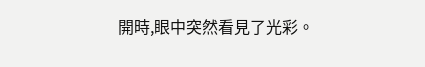開時,眼中突然看見了光彩。